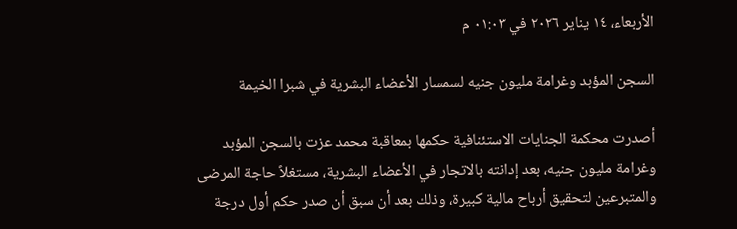الأربعاء، ١٤ يناير ٢٠٢٦ في ٠١:٠٣ م

السجن المؤبد وغرامة مليون جنيه لسمسار الأعضاء البشرية في شبرا الخيمة

أصدرت محكمة الجنايات الاستئنافية حكمها بمعاقبة محمد عزت بالسجن المؤبد وغرامة مليون جنيه، بعد إدانته بالاتجار في الأعضاء البشرية، مستغلاً حاجة المرضى والمتبرعين لتحقيق أرباح مالية كبيرة، وذلك بعد أن سبق أن صدر حكم أول درجة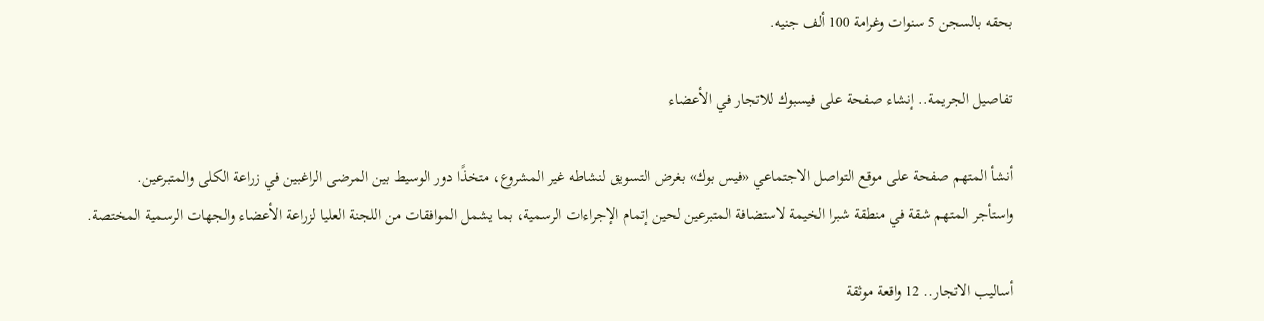بحقه بالسجن 5 سنوات وغرامة 100 ألف جنيه.

تفاصيل الجريمة.. إنشاء صفحة على فيسبوك للاتجار في الأعضاء

أنشأ المتهم صفحة على موقع التواصل الاجتماعي «فيس بوك» بغرض التسويق لنشاطه غير المشروع، متخذًا دور الوسيط بين المرضى الراغبين في زراعة الكلى والمتبرعين.
واستأجر المتهم شقة في منطقة شبرا الخيمة لاستضافة المتبرعين لحين إتمام الإجراءات الرسمية، بما يشمل الموافقات من اللجنة العليا لزراعة الأعضاء والجهات الرسمية المختصة.

أساليب الاتجار.. 12 واقعة موثقة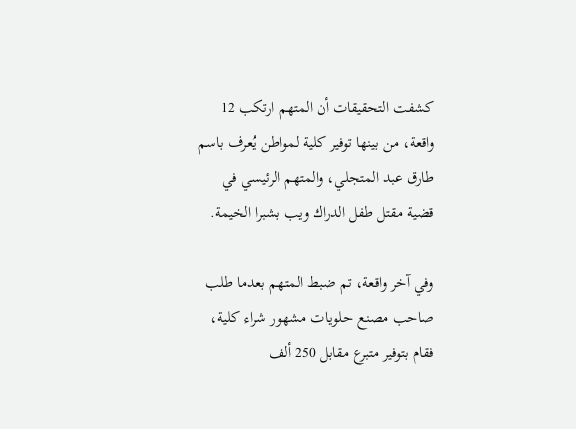كشفت التحقيقات أن المتهم ارتكب 12 واقعة، من بينها توفير كلية لمواطن يُعرف باسم طارق عبد المتجلي، والمتهم الرئيسي في قضية مقتل طفل الدراك ويب بشبرا الخيمة.

وفي آخر واقعة، تم ضبط المتهم بعدما طلب صاحب مصنع حلويات مشهور شراء كلية، فقام بتوفير متبرع مقابل 250 ألف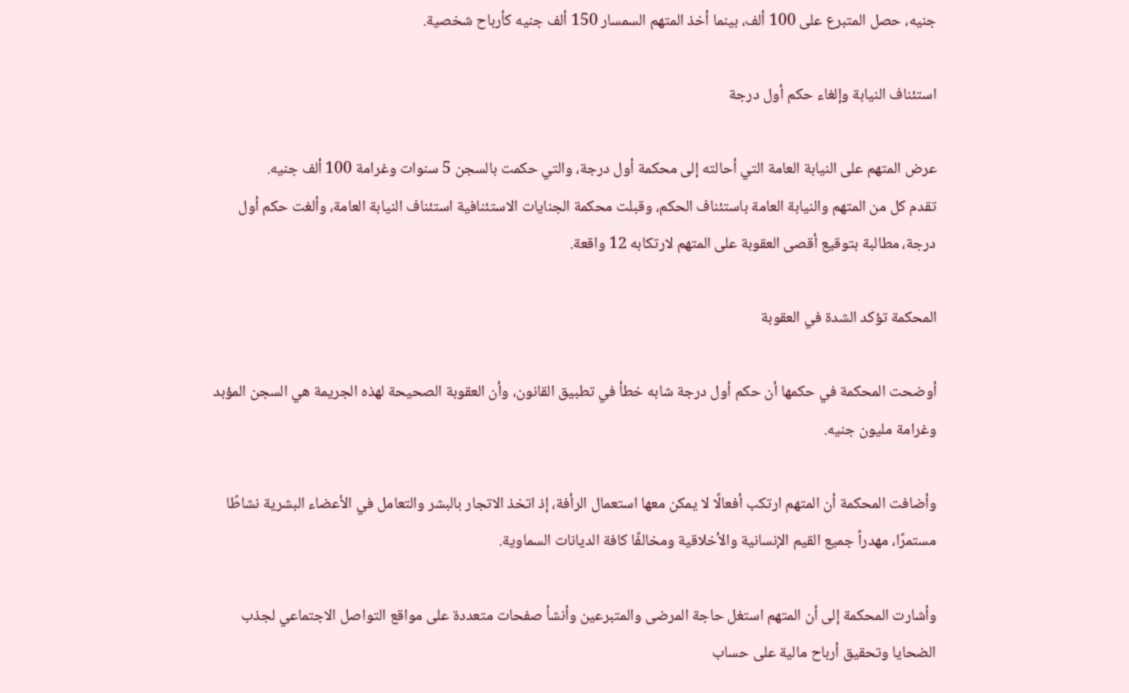جنيه، حصل المتبرع على 100 ألف، بينما أخذ المتهم السمسار 150 ألف جنيه كأرباح شخصية.

استئناف النيابة وإلغاء حكم أول درجة

عرض المتهم على النيابة العامة التي أحالته إلى محكمة أول درجة، والتي حكمت بالسجن 5 سنوات وغرامة 100 ألف جنيه.
تقدم كل من المتهم والنيابة العامة باستئناف الحكم، وقبلت محكمة الجنايات الاستئنافية استئناف النيابة العامة، وألغت حكم أول درجة، مطالبة بتوقيع أقصى العقوبة على المتهم لارتكابه 12 واقعة.

المحكمة تؤكد الشدة في العقوبة

أوضحت المحكمة في حكمها أن حكم أول درجة شابه خطأ في تطبيق القانون، وأن العقوبة الصحيحة لهذه الجريمة هي السجن المؤبد وغرامة مليون جنيه.

وأضافت المحكمة أن المتهم ارتكب أفعالًا لا يمكن معها استعمال الرأفة، إذ اتخذ الاتجار بالبشر والتعامل في الأعضاء البشرية نشاطًا مستمرًا، مهدراً جميع القيم الإنسانية والأخلاقية ومخالفًا كافة الديانات السماوية.

وأشارت المحكمة إلى أن المتهم استغل حاجة المرضى والمتبرعين وأنشأ صفحات متعددة على مواقع التواصل الاجتماعي لجذب الضحايا وتحقيق أرباح مالية على حساب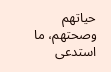حياتهم وصحتهم، ما استدعى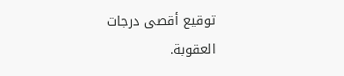توقيع أقصى درجات العقوبة.